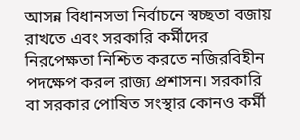আসন্ন বিধানসভা নির্বাচনে স্বচ্ছতা বজায় রাখতে এবং সরকারি কর্মীদের নিরপেক্ষতা নিশ্চিত করতে নজিরবিহীন পদক্ষেপ করল রাজ্য প্রশাসন। সরকারি বা সরকার পোষিত সংস্থার কোনও কর্মী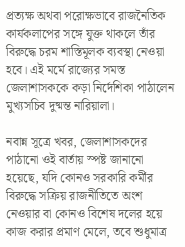প্রত্যক্ষ অথবা পরোক্ষভাবে রাজনৈতিক কার্যকলাপের সঙ্গে যুক্ত থাকলে তাঁর বিরুদ্ধে চরম শাস্তিমূলক ব্যবস্থা নেওয়া হবে। এই মর্মে রাজ্যের সমস্ত জেলাশাসককে কড়া নির্দেশিকা পাঠালেন মুখ্যসচিব দুষ্মন্ত নারিয়ালা।

নবান্ন সূত্রে খবর, জেলাশাসকদের পাঠানো ওই বার্তায় স্পষ্ট জানানো হয়েছে, যদি কোনও সরকারি কর্মীর বিরুদ্ধে সক্রিয় রাজনীতিতে অংশ নেওয়ার বা কোনও বিশেষ দলের হয়ে কাজ করার প্রমাণ মেলে, তবে শুধুমাত্র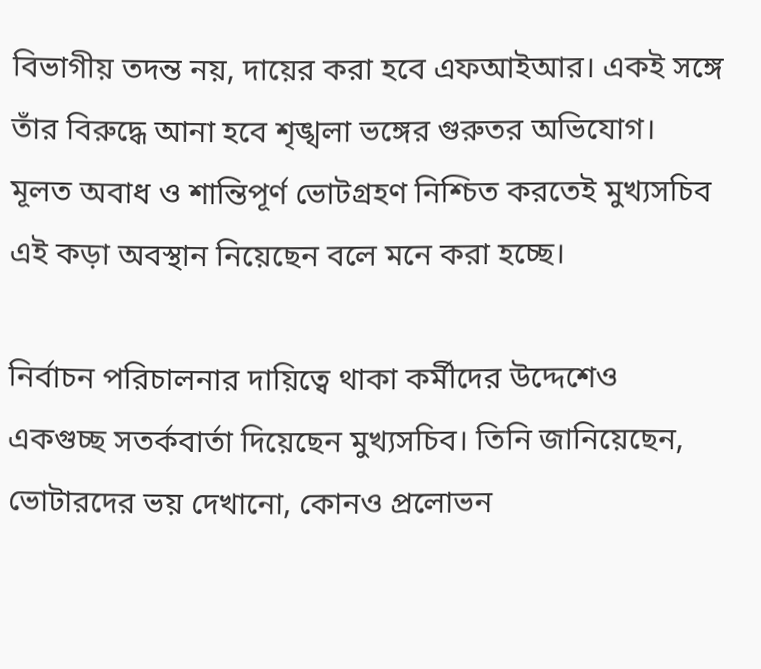বিভাগীয় তদন্ত নয়, দায়ের করা হবে এফআইআর। একই সঙ্গে তাঁর বিরুদ্ধে আনা হবে শৃঙ্খলা ভঙ্গের গুরুতর অভিযোগ। মূলত অবাধ ও শান্তিপূর্ণ ভোটগ্রহণ নিশ্চিত করতেই মুখ্যসচিব এই কড়া অবস্থান নিয়েছেন বলে মনে করা হচ্ছে।

নির্বাচন পরিচালনার দায়িত্বে থাকা কর্মীদের উদ্দেশেও একগুচ্ছ সতর্কবার্তা দিয়েছেন মুখ্যসচিব। তিনি জানিয়েছেন, ভোটারদের ভয় দেখানো, কোনও প্রলোভন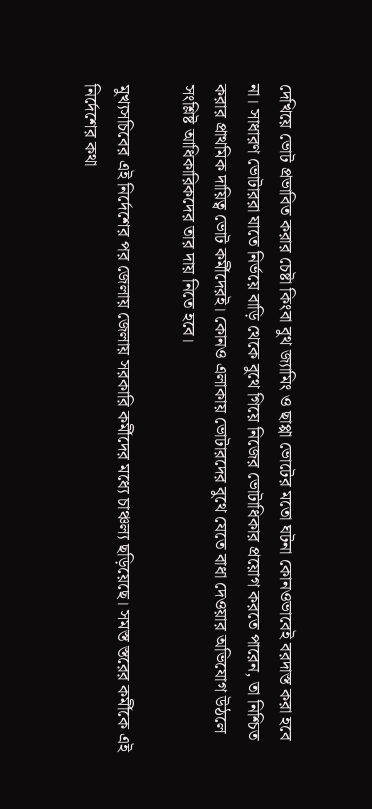দেখিয়ে ভোট প্রভাবিত করার চেষ্টা কিংবা বুথ জ্যামিং ও ছাপ্পা ভোটের মতো ঘটনা কোনওভাবেই বরদাস্ত করা হবে না। সাধারণ ভোটাররা যাতে নির্ভয়ে বাড়ি থেকে বুথে গিয়ে নিজের ভোটাধিকার প্রয়োগ করতে পারেন, তা নিশ্চিত করার প্রাথমিক দায়িত্ব ভোট কর্মীদেরই। কোনও এলাকায় ভোটারদের বুথে যেতে বাধা দেওয়ার অভিযোগ উঠলে সংশ্লিষ্ট আধিকারিকদের তার দায় নিতে হবে।

মুখ্যসচিবের এই নির্দেশের পর জেলায় জেলায় সরকারি কর্মীদের মধ্যে চাঞ্চল্য ছড়িয়েছে। সমস্ত স্তরের কর্মীকে এই নির্দেশের কথা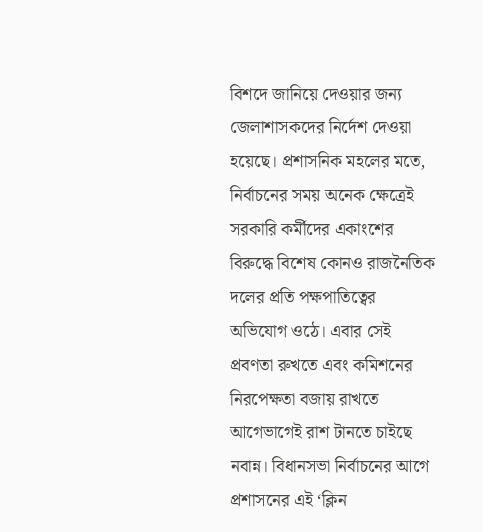বিশদে জানিয়ে দেওয়ার জন্য জেলাশাসকদের নির্দেশ দেওয়া হয়েছে। প্রশাসনিক মহলের মতে, নির্বাচনের সময় অনেক ক্ষেত্রেই সরকারি কর্মীদের একাংশের বিরুদ্ধে বিশেষ কোনও রাজনৈতিক দলের প্রতি পক্ষপাতিত্বের অভিযোগ ওঠে। এবার সেই প্রবণতা রুখতে এবং কমিশনের নিরপেক্ষতা বজায় রাখতে আগেভাগেই রাশ টানতে চাইছে নবান্ন। বিধানসভা নির্বাচনের আগে প্রশাসনের এই ‘ক্লিন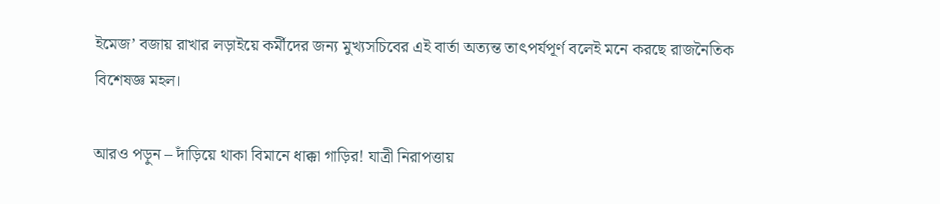ইমেজ’ বজায় রাখার লড়াইয়ে কর্মীদের জন্য মুখ্যসচিবের এই বার্তা অত্যন্ত তাৎপর্যপূর্ণ বলেই মনে করছে রাজনৈতিক বিশেষজ্ঞ মহল।

আরও পড়ুন – দাঁড়িয়ে থাকা বিমানে ধাক্কা গাড়ির! যাত্রী নিরাপত্তায়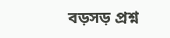বড়সড় প্রশ্ন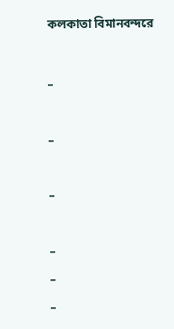কলকাতা বিমানবন্দরে

_

_

_

_
_
_